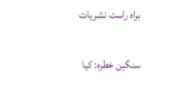براہ راست نشریات

سنگین خطرہ: کیا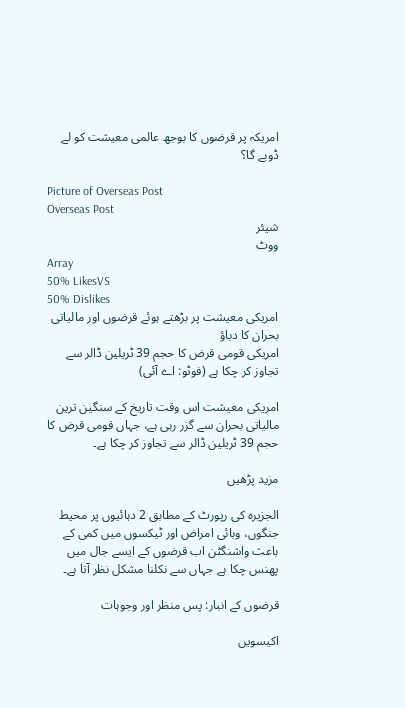امریکہ پر قرضوں کا بوجھ عالمی معیشت کو لے ڈوبے گا؟

Picture of Overseas Post
Overseas Post
شیئر
ووٹ
Array
50% LikesVS
50% Dislikes
امریکی معیشت پر بڑھتے ہوئے قرضوں اور مالیاتی بحران کا دباؤ
امریکی قومی قرض کا حجم 39 ٹریلین ڈالر سے تجاوز کر چکا ہے (فوٹو: اے آئی)

امریکی معیشت اس وقت تاریخ کے سنگین ترین مالیاتی بحران سے گزر رہی ہے، جہاں قومی قرض کا حجم 39 ٹریلین ڈالر سے تجاوز کر چکا ہے۔

مزید پڑھیں

الجزیرہ کی رپورٹ کے مطابق 2 دہائیوں پر محیط جنگوں، وبائی امراض اور ٹیکسوں میں کمی کے باعث واشنگٹن اب قرضوں کے ایسے جال میں پھنس چکا ہے جہاں سے نکلنا مشکل نظر آتا ہے۔

قرضوں کے انبار: پس منظر اور وجوہات

اکیسویں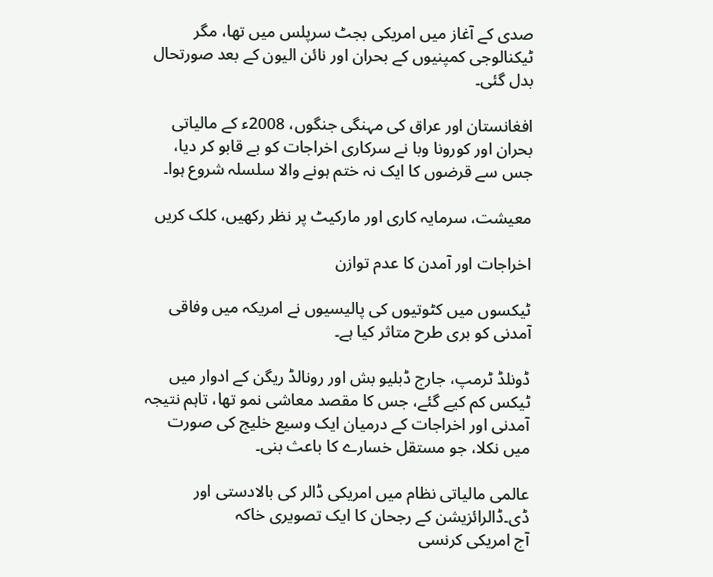صدی کے آغاز میں امریکی بجٹ سرپلس میں تھا، مگر ٹیکنالوجی کمپنیوں کے بحران اور نائن الیون کے بعد صورتحال بدل گئی۔

افغانستان اور عراق کی مہنگی جنگوں، 2008ء کے مالیاتی بحران اور کورونا وبا نے سرکاری اخراجات کو بے قابو کر دیا، جس سے قرضوں کا ایک نہ ختم ہونے والا سلسلہ شروع ہوا۔

معیشت، سرمایہ کاری اور مارکیٹ پر نظر رکھیں، کلک کریں

اخراجات اور آمدن کا عدم توازن

ٹیکسوں میں کٹوتیوں کی پالیسیوں نے امریکہ میں وفاقی آمدنی کو بری طرح متاثر کیا ہے۔

ڈونلڈ ٹرمپ، جارج ڈبلیو بش اور رونالڈ ریگن کے ادوار میں ٹیکس کم کیے گئے، جس کا مقصد معاشی نمو تھا، تاہم نتیجہ آمدنی اور اخراجات کے درمیان ایک وسیع خلیج کی صورت میں نکلا، جو مستقل خسارے کا باعث بنی۔

عالمی مالیاتی نظام میں امریکی ڈالر کی بالادستی اور ڈی۔ڈالرائزیشن کے رجحان کا ایک تصویری خاکہ
آج امریکی کرنسی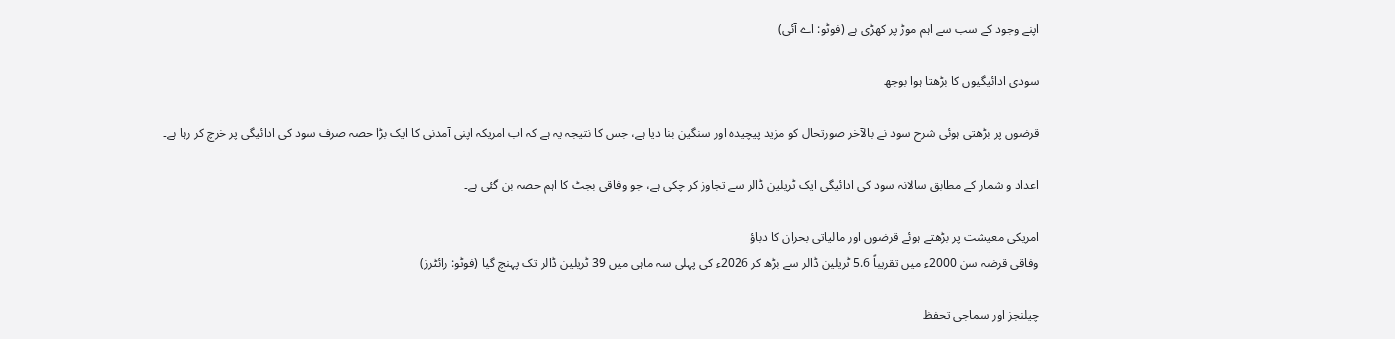اپنے وجود کے سب سے اہم موڑ پر کھڑی ہے (فوٹو: اے آئی)

سودی ادائیگیوں کا بڑھتا ہوا بوجھ

قرضوں پر بڑھتی ہوئی شرح سود نے بالآخر صورتحال کو مزید پیچیدہ اور سنگین بنا دیا ہے، جس کا نتیجہ یہ ہے کہ اب امریکہ اپنی آمدنی کا ایک بڑا حصہ صرف سود کی ادائیگی پر خرچ کر رہا ہے۔

اعداد و شمار کے مطابق سالانہ سود کی ادائیگی ایک ٹریلین ڈالر سے تجاوز کر چکی ہے، جو وفاقی بجٹ کا اہم حصہ بن گئی ہے۔

امریکی معیشت پر بڑھتے ہوئے قرضوں اور مالیاتی بحران کا دباؤ
وفاقی قرضہ سن 2000ء میں تقریباً 5.6 ٹریلین ڈالر سے بڑھ کر 2026ء کی پہلی سہ ماہی میں 39 ٹریلین ڈالر تک پہنچ گیا (فوٹو: رائٹرز)

چیلنجز اور سماجی تحفظ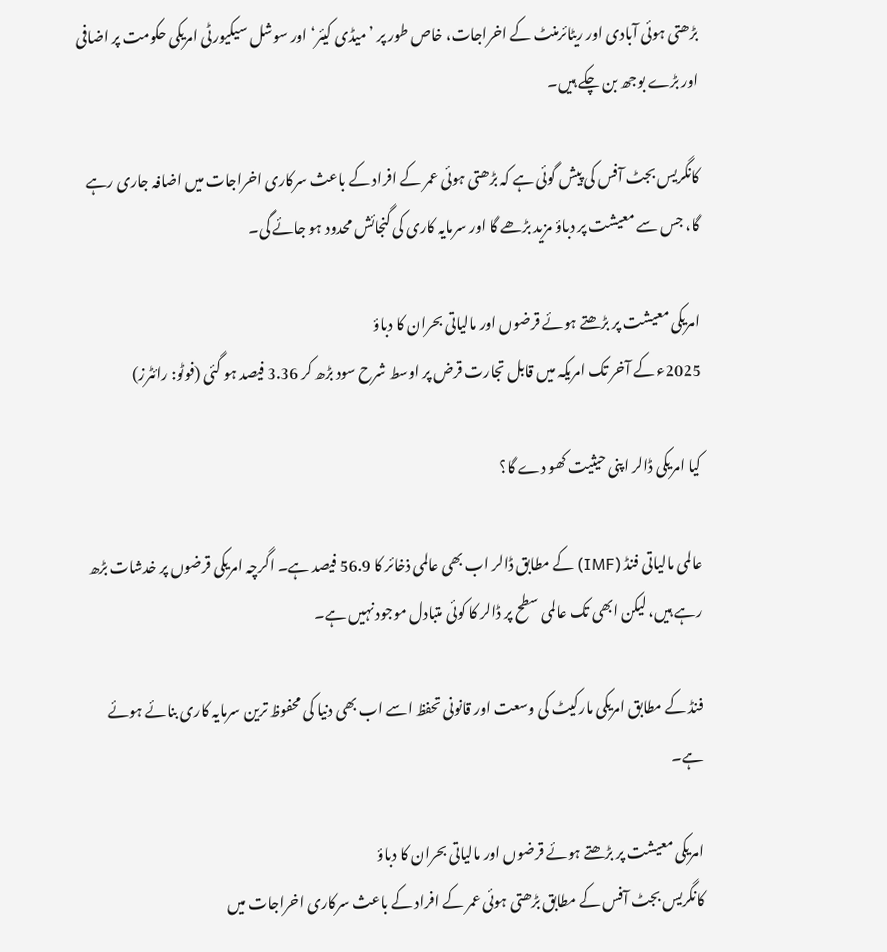بڑھتی ہوئی آبادی اور ریٹائرمنٹ کے اخراجات، خاص طور پر ’میڈی کیئر‘ اور سوشل سیکیورٹی امریکی حکومت پر اضافی اور بڑے بوجھ بن چکے ہیں۔

کانگریس بجٹ آفس کی پیش گوئی ہے کہ بڑھتی ہوئی عمر کے افراد کے باعث سرکاری اخراجات میں اضافہ جاری رہے گا، جس سے معیشت پر دباؤ مزید بڑھے گا اور سرمایہ کاری کی گنجائش محدود ہو جائے گی۔

امریکی معیشت پر بڑھتے ہوئے قرضوں اور مالیاتی بحران کا دباؤ
2025ء کے آخر تک امریکہ میں قابل تجارت قرض پر اوسط شرح سود بڑھ کر 3.36 فیصد ہو گئی (فوٹو: رائٹرز)

کیا امریکی ڈالر اپنی حیثیت کھو دے گا؟

عالمی مالیاتی فنڈ (IMF) کے مطابق ڈالر اب بھی عالمی ذخائر کا 56.9 فیصد ہے۔ اگرچہ امریکی قرضوں پر خدشات بڑھ رہے ہیں، لیکن ابھی تک عالمی سطح پر ڈالر کا کوئی متبادل موجود نہیں ہے۔

فنڈ کے مطابق امریکی مارکیٹ کی وسعت اور قانونی تحفظ اسے اب بھی دنیا کی محفوظ ترین سرمایہ کاری بنائے ہوئے ہے۔

امریکی معیشت پر بڑھتے ہوئے قرضوں اور مالیاتی بحران کا دباؤ
کانگریس بجٹ آفس کے مطابق بڑھتی ہوئی عمر کے افراد کے باعث سرکاری اخراجات میں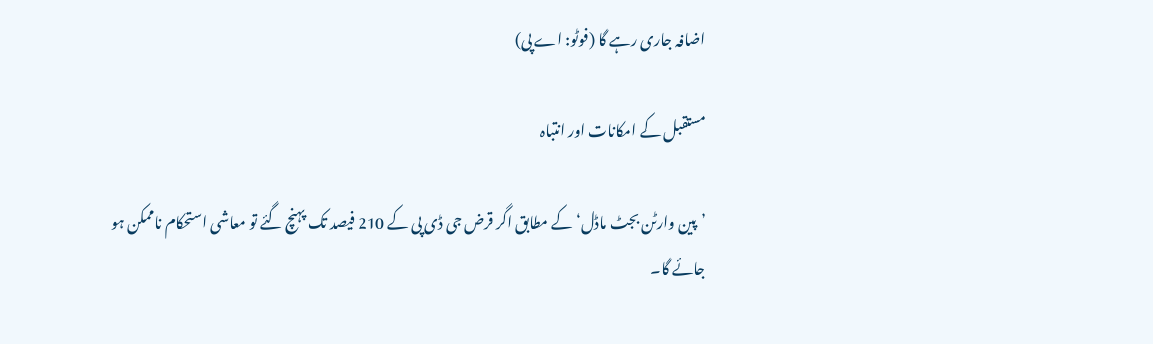اضافہ جاری رہے گا (فوٹو: اے پی)

مستقبل کے امکانات اور انتباہ

’پین وارٹن بجٹ ماڈل‘ کے مطابق اگر قرض جی ڈی پی کے 210 فیصد تک پہنچ گئے تو معاشی استحکام ناممکن ہو جائے گا۔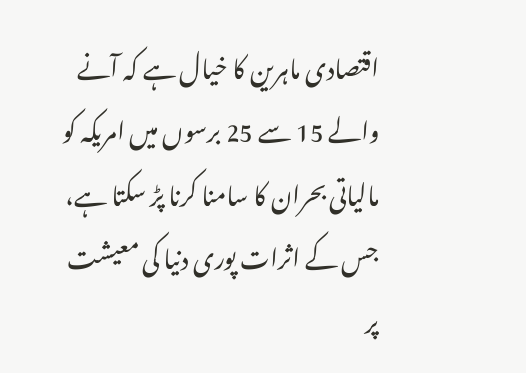اقتصادی ماہرین کا خیال ہے کہ آنے والے 15 سے 25 برسوں میں امریکہ کو مالیاتی بحران کا سامنا کرنا پڑ سکتا ہے، جس کے اثرات پوری دنیا کی معیشت پر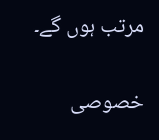مرتب ہوں گے۔

خصوصی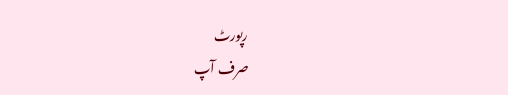رپورٹ
صرف آپ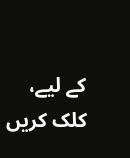کے لیے، کلک کریں